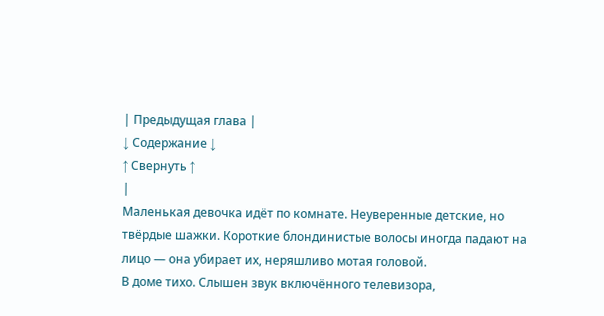| Предыдущая глава |
↓ Содержание ↓
↑ Свернуть ↑
|
Маленькая девочка идёт по комнате. Неуверенные детские, но твёрдые шажки. Короткие блондинистые волосы иногда падают на лицо — она убирает их, неряшливо мотая головой.
В доме тихо. Слышен звук включённого телевизора,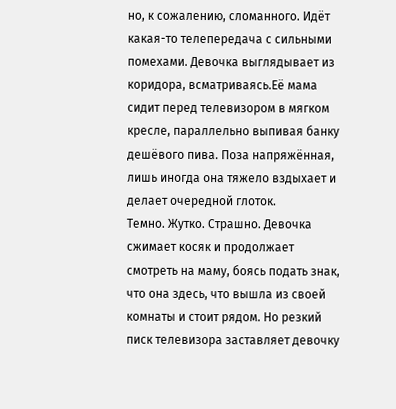но, к сожалению, сломанного. Идёт какая-то телепередача с сильными помехами. Девочка выглядывает из коридора, всматриваясь.Её мама сидит перед телевизором в мягком кресле, параллельно выпивая банку дешёвого пива. Поза напряжённая, лишь иногда она тяжело вздыхает и делает очередной глоток.
Темно. Жутко. Страшно. Девочка сжимает косяк и продолжает смотреть на маму, боясь подать знак, что она здесь, что вышла из своей комнаты и стоит рядом. Но резкий писк телевизора заставляет девочку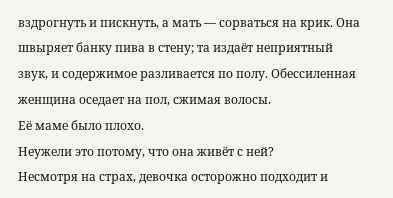вздрогнуть и пискнуть, а мать — сорваться на крик. Она швыряет банку пива в стену; та издаёт неприятный звук, и содержимое разливается по полу. Обессиленная женщина оседает на пол, сжимая волосы.
Её маме было плохо.
Неужели это потому, что она живёт с ней?
Несмотря на страх, девочка осторожно подходит и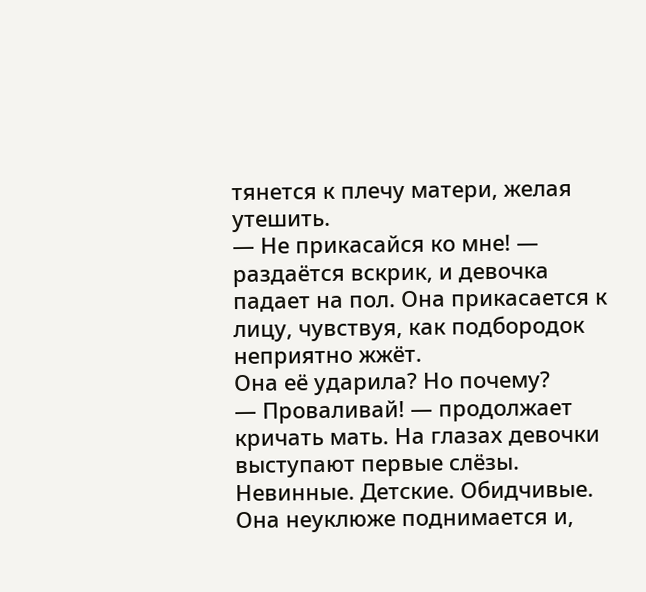тянется к плечу матери, желая утешить.
— Не прикасайся ко мне! — раздаётся вскрик, и девочка падает на пол. Она прикасается к лицу, чувствуя, как подбородок неприятно жжёт.
Она её ударила? Но почему?
— Проваливай! — продолжает кричать мать. На глазах девочки выступают первые слёзы.
Невинные. Детские. Обидчивые.
Она неуклюже поднимается и,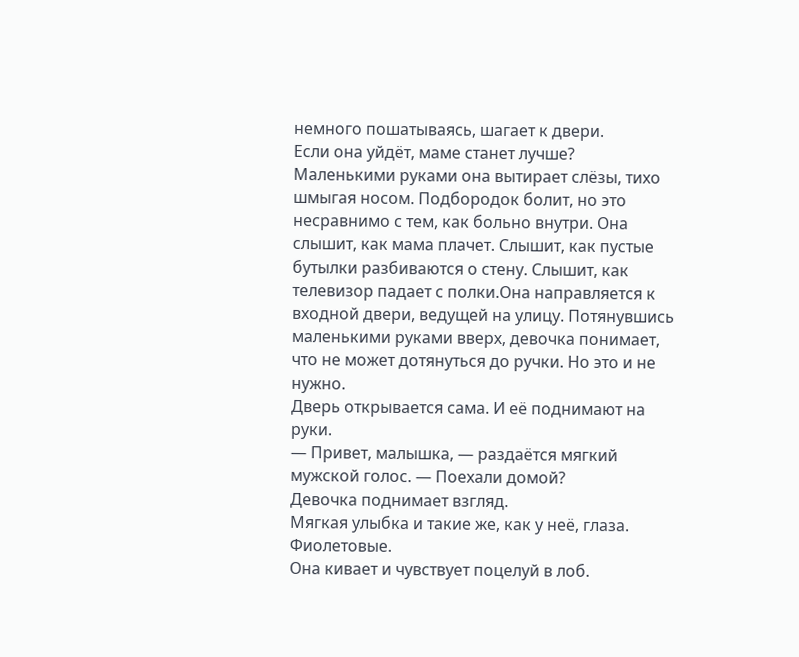немного пошатываясь, шагает к двери.
Если она уйдёт, маме станет лучше?
Маленькими руками она вытирает слёзы, тихо шмыгая носом. Подбородок болит, но это несравнимо с тем, как больно внутри. Она слышит, как мама плачет. Слышит, как пустые бутылки разбиваются о стену. Слышит, как телевизор падает с полки.Она направляется к входной двери, ведущей на улицу. Потянувшись маленькими руками вверх, девочка понимает, что не может дотянуться до ручки. Но это и не нужно.
Дверь открывается сама. И её поднимают на руки.
— Привет, малышка, — раздаётся мягкий мужской голос. — Поехали домой?
Девочка поднимает взгляд.
Мягкая улыбка и такие же, как у неё, глаза. Фиолетовые.
Она кивает и чувствует поцелуй в лоб.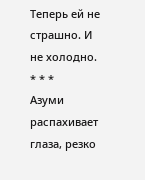Теперь ей не страшно. И не холодно.
* * *
Азуми распахивает глаза, резко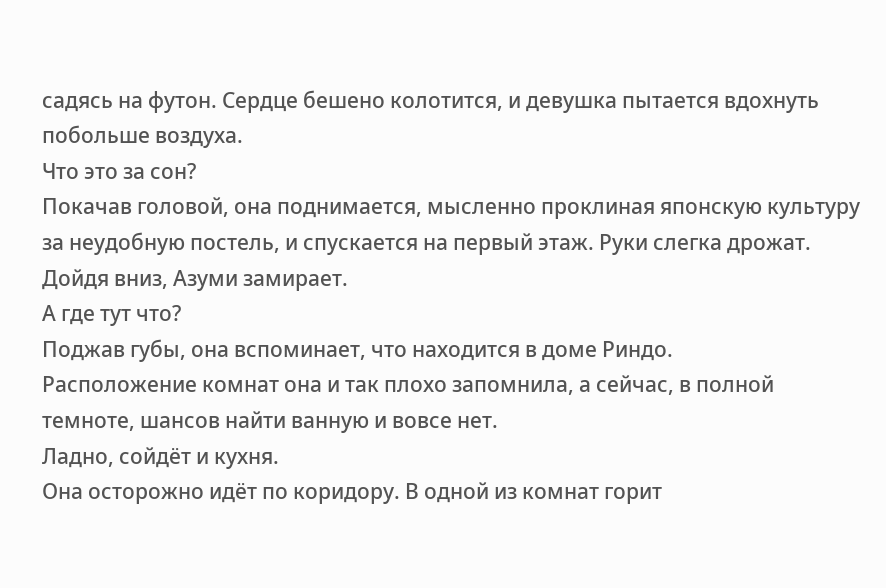садясь на футон. Сердце бешено колотится, и девушка пытается вдохнуть побольше воздуха.
Что это за сон?
Покачав головой, она поднимается, мысленно проклиная японскую культуру за неудобную постель, и спускается на первый этаж. Руки слегка дрожат. Дойдя вниз, Азуми замирает.
А где тут что?
Поджав губы, она вспоминает, что находится в доме Риндо.
Расположение комнат она и так плохо запомнила, а сейчас, в полной темноте, шансов найти ванную и вовсе нет.
Ладно, сойдёт и кухня.
Она осторожно идёт по коридору. В одной из комнат горит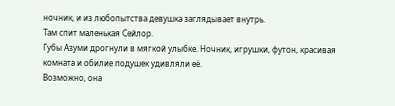ночник, и из любопытства девушка заглядывает внутрь.
Там спит маленькая Сейлор.
Губы Азуми дрогнули в мягкой улыбке. Ночник, игрушки, футон, красивая комната и обилие подушек удивляли её.
Возможно, она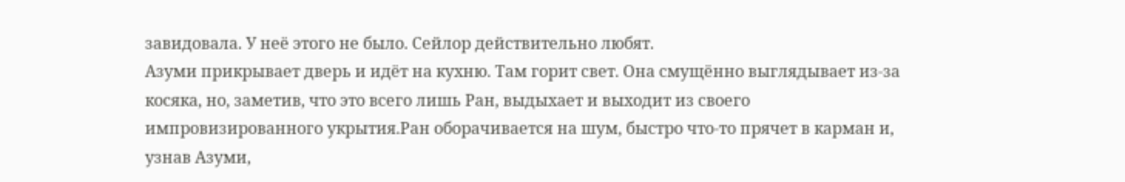завидовала. У неё этого не было. Сейлор действительно любят.
Азуми прикрывает дверь и идёт на кухню. Там горит свет. Она смущённо выглядывает из-за косяка, но, заметив, что это всего лишь Ран, выдыхает и выходит из своего импровизированного укрытия.Ран оборачивается на шум, быстро что-то прячет в карман и, узнав Азуми,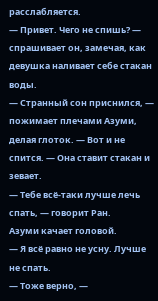расслабляется.
— Привет. Чего не спишь? — спрашивает он, замечая, как девушка наливает себе стакан воды.
— Странный сон приснился, — пожимает плечами Азуми, делая глоток. — Вот и не спится. — Она ставит стакан и зевает.
— Тебе всё-таки лучше лечь спать, — говорит Ран.
Азуми качает головой.
— Я всё равно не усну. Лучше не спать.
— Тоже верно, —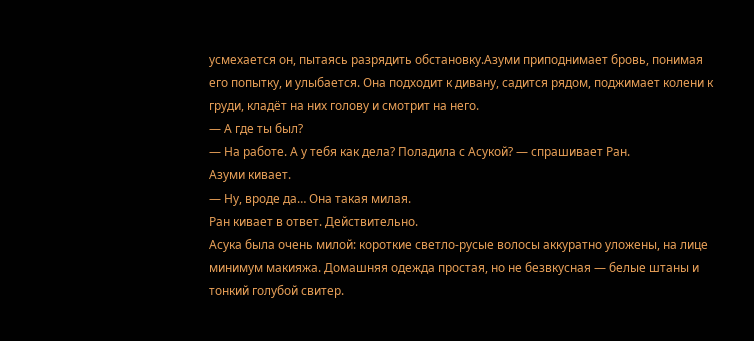усмехается он, пытаясь разрядить обстановку.Азуми приподнимает бровь, понимая его попытку, и улыбается. Она подходит к дивану, садится рядом, поджимает колени к груди, кладёт на них голову и смотрит на него.
— А где ты был?
— На работе. А у тебя как дела? Поладила с Асукой? — спрашивает Ран.
Азуми кивает.
— Ну, вроде да… Она такая милая.
Ран кивает в ответ. Действительно.
Асука была очень милой: короткие светло-русые волосы аккуратно уложены, на лице минимум макияжа. Домашняя одежда простая, но не безвкусная — белые штаны и тонкий голубой свитер.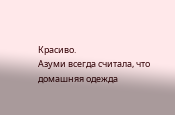Красиво.
Азуми всегда считала, что домашняя одежда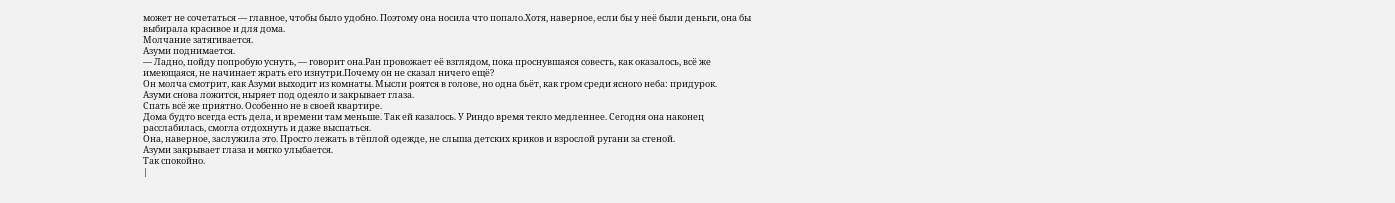может не сочетаться — главное, чтобы было удобно. Поэтому она носила что попало.Хотя, наверное, если бы у неё были деньги, она бы выбирала красивое и для дома.
Молчание затягивается.
Азуми поднимается.
— Ладно, пойду попробую уснуть, — говорит она.Ран провожает её взглядом, пока проснувшаяся совесть, как оказалось, всё же имеющаяся, не начинает жрать его изнутри.Почему он не сказал ничего ещё?
Он молча смотрит, как Азуми выходит из комнаты. Мысли роятся в голове, но одна бьёт, как гром среди ясного неба: придурок.
Азуми снова ложится, ныряет под одеяло и закрывает глаза.
Спать всё же приятно. Особенно не в своей квартире.
Дома будто всегда есть дела, и времени там меньше. Так ей казалось. У Риндо время текло медленнее. Сегодня она наконец расслабилась, смогла отдохнуть и даже выспаться.
Она, наверное, заслужила это. Просто лежать в тёплой одежде, не слыша детских криков и взрослой ругани за стеной.
Азуми закрывает глаза и мягко улыбается.
Так спокойно.
|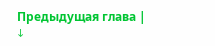Предыдущая глава |
↓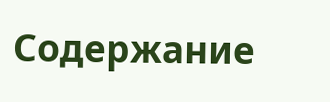Содержание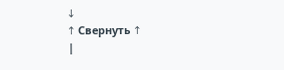↓
↑ Свернуть ↑
|